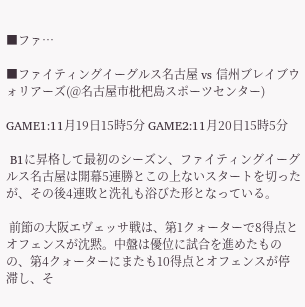■ファ…

■ファイティングイーグルス名古屋 vs 信州ブレイブウォリアーズ(@名古屋市枇杷島スポーツセンター)

GAME1:11月19日15時5分 GAME2:11月20日15時5分

 B1に昇格して最初のシーズン、ファイティングイーグルス名古屋は開幕5連勝とこの上ないスタートを切ったが、その後4連敗と洗礼も浴びた形となっている。

 前節の大阪エヴェッサ戦は、第1クォーターで8得点とオフェンスが沈黙。中盤は優位に試合を進めたものの、第4クォーターにまたも10得点とオフェンスが停滞し、そ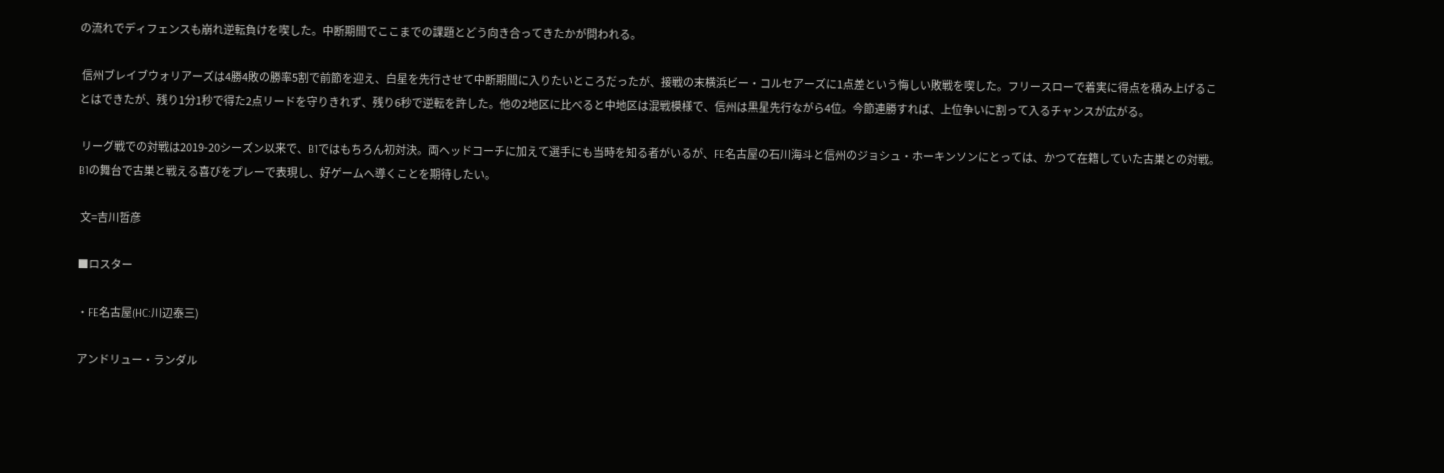の流れでディフェンスも崩れ逆転負けを喫した。中断期間でここまでの課題とどう向き合ってきたかが問われる。

 信州ブレイブウォリアーズは4勝4敗の勝率5割で前節を迎え、白星を先行させて中断期間に入りたいところだったが、接戦の末横浜ビー・コルセアーズに1点差という悔しい敗戦を喫した。フリースローで着実に得点を積み上げることはできたが、残り1分1秒で得た2点リードを守りきれず、残り6秒で逆転を許した。他の2地区に比べると中地区は混戦模様で、信州は黒星先行ながら4位。今節連勝すれば、上位争いに割って入るチャンスが広がる。

 リーグ戦での対戦は2019-20シーズン以来で、B1ではもちろん初対決。両ヘッドコーチに加えて選手にも当時を知る者がいるが、FE名古屋の石川海斗と信州のジョシュ・ホーキンソンにとっては、かつて在籍していた古巣との対戦。B1の舞台で古巣と戦える喜びをプレーで表現し、好ゲームへ導くことを期待したい。

 文=吉川哲彦

■ロスター

・FE名古屋(HC:川辺泰三)

アンドリュー・ランダル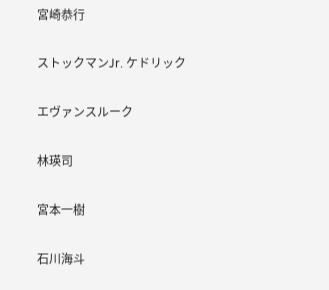宮崎恭行

ストックマンJr. ケドリック

エヴァンスルーク

林瑛司

宮本一樹

石川海斗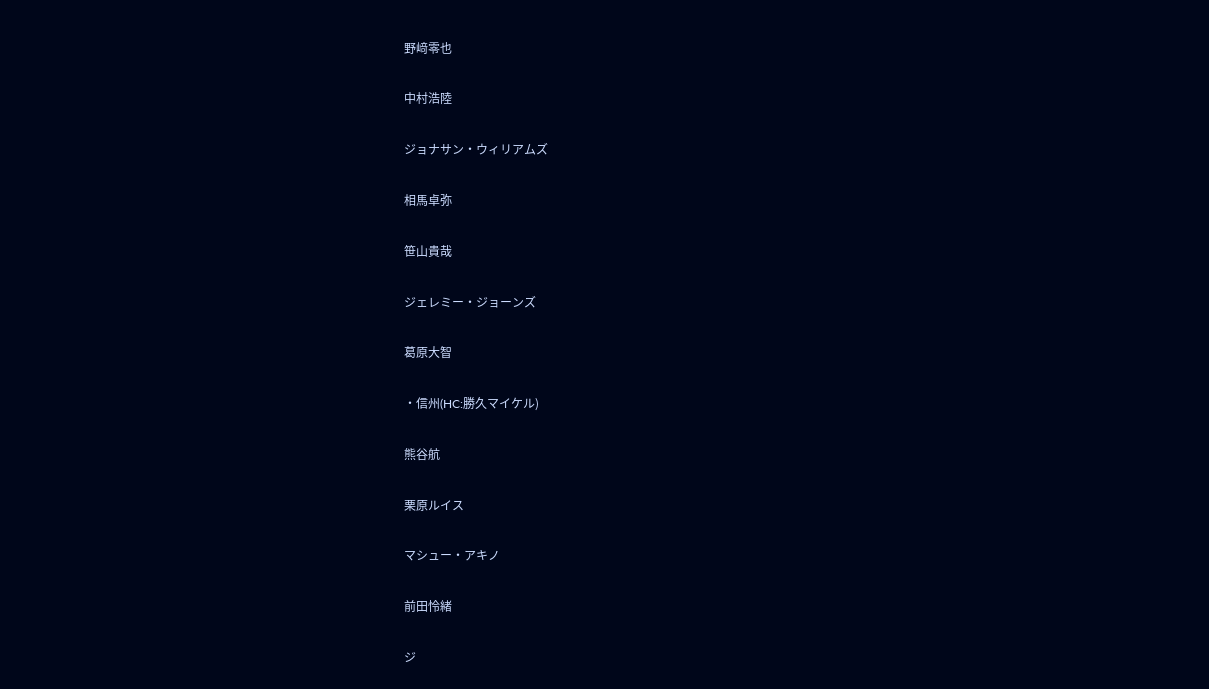野﨑零也

中村浩陸

ジョナサン・ウィリアムズ

相馬卓弥

笹山貴哉

ジェレミー・ジョーンズ

葛原大智

・信州(HC:勝久マイケル)

熊谷航

栗原ルイス

マシュー・アキノ

前田怜緒

ジ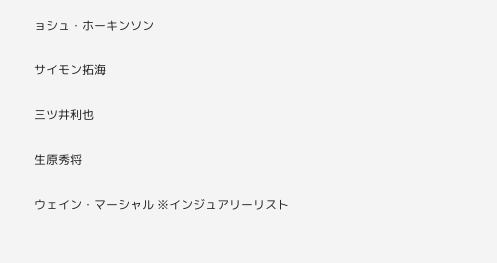ョシュ・ホーキンソン

サイモン拓海

三ツ井利也

生原秀将

ウェイン・マーシャル ※インジュアリーリスト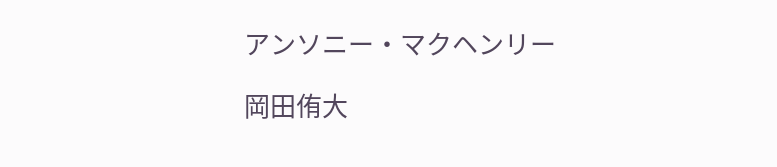アンソニー・マクヘンリー

岡田侑大